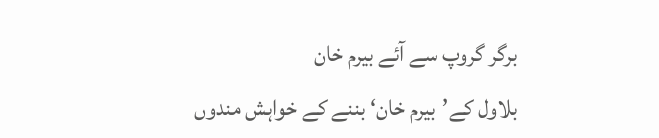برگر گروپ سے آئے بیرم خان
بلاول کے’بیرم خان‘ بننے کے خواہش مندوں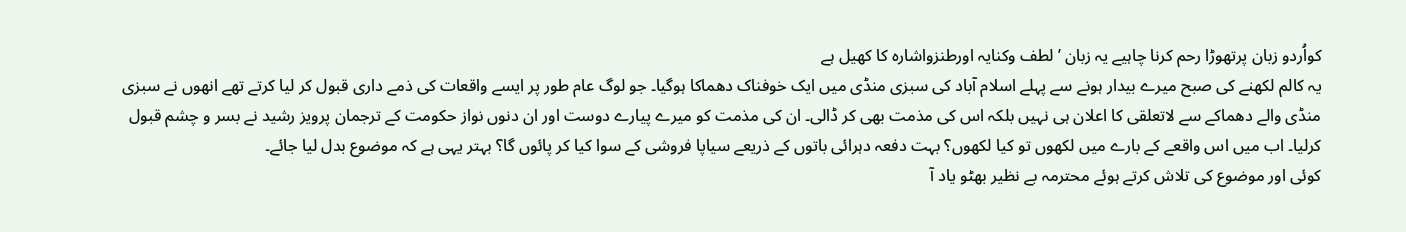کواُردو زبان پرتھوڑا رحم کرنا چاہیے یہ زبان ’لطف وکنایہ اورطنزواشارہ کا کھیل ہے
یہ کالم لکھنے کی صبح میرے بیدار ہونے سے پہلے اسلام آباد کی سبزی منڈی میں ایک خوفناک دھماکا ہوگیا۔ جو لوگ عام طور پر ایسے واقعات کی ذمے داری قبول کر لیا کرتے تھے انھوں نے سبزی منڈی والے دھماکے سے لاتعلقی کا اعلان ہی نہیں بلکہ اس کی مذمت بھی کر ڈالی۔ ان کی مذمت کو میرے پیارے دوست اور ان دنوں نواز حکومت کے ترجمان پرویز رشید نے بسر و چشم قبول کرلیا۔ اب میں اس واقعے کے بارے میں لکھوں تو کیا لکھوں؟ بہت دفعہ دہرائی باتوں کے ذریعے سیاپا فروشی کے سوا کیا کر پائوں گا؟ بہتر یہی ہے کہ موضوع بدل لیا جائے۔
کوئی اور موضوع کی تلاش کرتے ہوئے محترمہ بے نظیر بھٹو یاد آ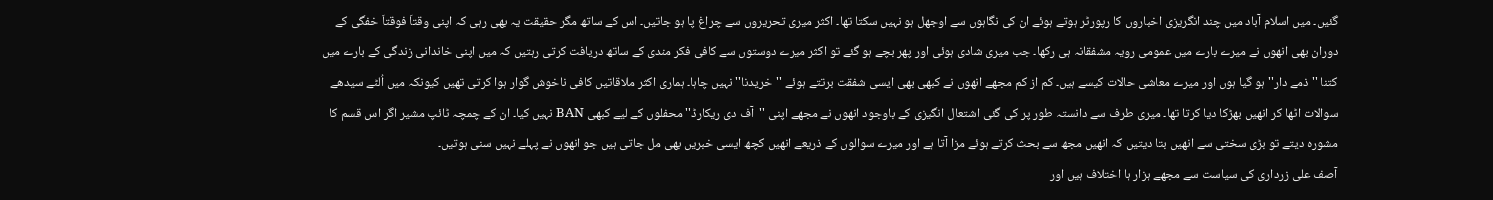گئیں۔ میں اسلام آباد میں چند انگریزی اخباروں کا رپورٹر ہوتے ہوئے ان کی نگاہوں سے اوجھل ہو نہیں سکتا تھا۔ اکثر میری تحریروں سے چراغ پا ہو جاتیں۔ اس کے ساتھ مگر حقیقت یہ بھی رہی کہ اپنی وقتاَ فوقتاَ خفگی کے دوران بھی انھوں نے میرے بارے میں عمومی رویہ مشفقانہ ہی رکھا۔ جب میری شادی ہوئی اور پھر بچے ہو گئے تو اکثر میرے دوستوں سے کافی فکر مندی کے ساتھ دریافت کرتی رہتیں کہ میں اپنی خاندانی زندگی کے بارے میں کتنا ''ذمے دار'' ہو گیا ہوں اور میرے معاشی حالات کیسے ہیں۔ کم از کم مجھے انھوں نے کبھی بھی ایسی شفقت برتتے ہوئے ''خریدنا'' نہیں چاہا۔ ہماری اکثر ملاقاتیں کافی ناخوش گوار ہوا کرتی تھیں کیونکہ میں اُلٹے سیدھے سوالات اٹھا کر انھیں بھڑکا دیا کرتا تھا۔ میری طرف سے دانستہ طور پر کی گئی اشتعال انگیزی کے باوجود انھوں نے مجھے اپنی ''آف دی ریکارڈ'' محفلوں کے لیے کبھی BAN نہیں کیا۔ ان کے چمچہ ٹائپ مشیر اگر اس قسم کا مشورہ دیتے تو بڑی سختی سے انھیں بتا دیتیں کہ انھیں مجھ سے بحث کرتے ہوئے مزا آتا ہے اور میرے سوالوں کے ذریعے انھیں کچھ ایسی خبریں بھی مل جاتی ہیں جو انھوں نے پہلے نہیں سنی ہوتیں۔
آصف علی زرداری کی سیاست سے مجھے ہزار ہا اختلاف ہیں اور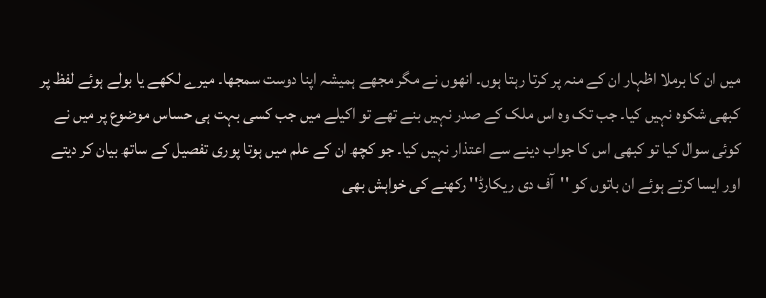میں ان کا برملا اظہار ان کے منہ پر کرتا رہتا ہوں۔ انھوں نے مگر مجھے ہمیشہ اپنا دوست سمجھا۔ میرے لکھے یا بولے ہوئے لفظ پر کبھی شکوہ نہیں کیا۔ جب تک وہ اس ملک کے صدر نہیں بنے تھے تو اکیلے میں جب کسی بہت ہی حساس موضوع پر میں نے کوئی سوال کیا تو کبھی اس کا جواب دینے سے اعتذار نہیں کیا۔ جو کچھ ان کے علم میں ہوتا پوری تفصیل کے ساتھ بیان کر دیتے اور ایسا کرتے ہوئے ان باتوں کو ''آف دی ریکارڈ'' رکھنے کی خواہش بھی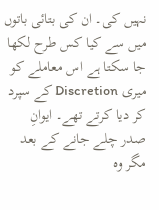نہیں کی۔ ان کی بتائی باتوں میں سے کیا کس طرح لکھا جا سکتا ہے اس معاملے کو میری Discretion کے سپرد کر دیا کرتے تھے۔ ایوانِ صدر چلے جانے کے بعد مگر وہ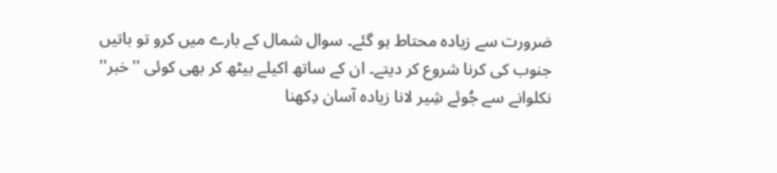ضرورت سے زیادہ محتاط ہو گئے۔ سوال شمال کے بارے میں کرو تو باتیں جنوب کی کرنا شروع کر دیتے۔ ان کے ساتھ اکیلے بیٹھ کر بھی کوئی ''خبر'' نکلوانے سے جُوئے شِیر لانا زیادہ آسان دِکھنا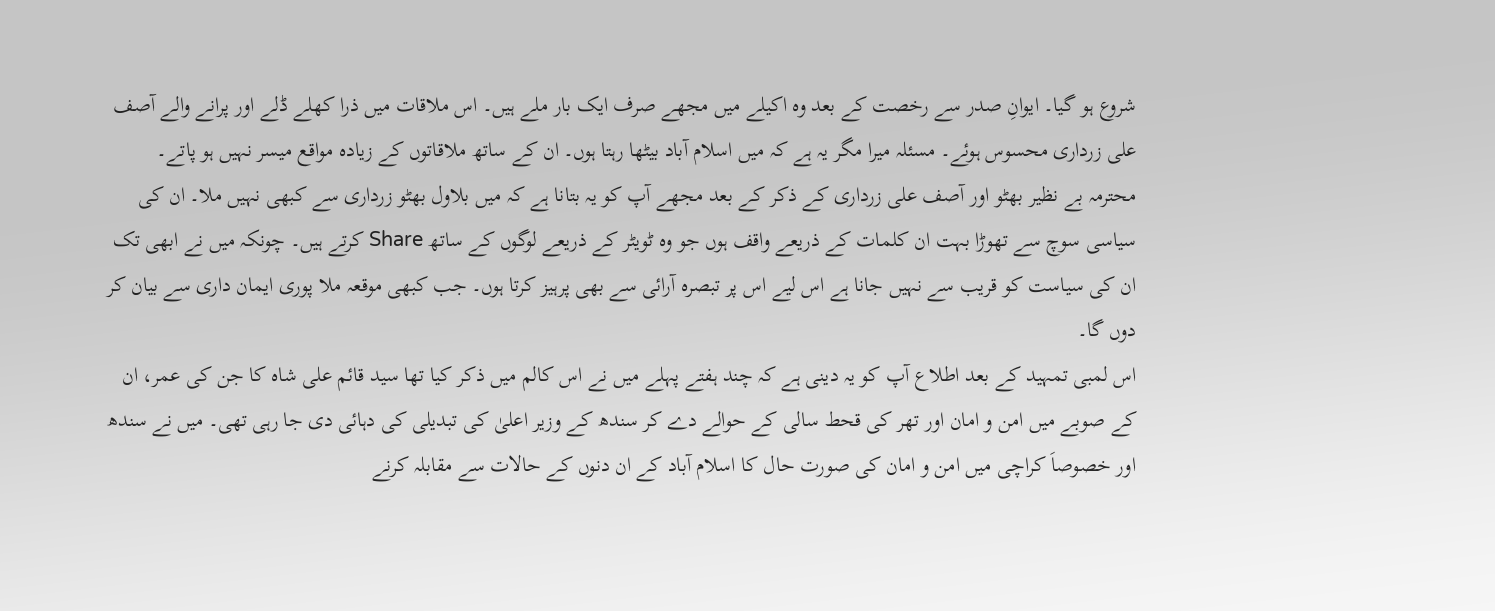شروع ہو گیا۔ ایوانِ صدر سے رخصت کے بعد وہ اکیلے میں مجھے صرف ایک بار ملے ہیں۔ اس ملاقات میں ذرا کھلے ڈلے اور پرانے والے آصف علی زرداری محسوس ہوئے۔ مسئلہ میرا مگر یہ ہے کہ میں اسلام آباد بیٹھا رہتا ہوں۔ ان کے ساتھ ملاقاتوں کے زیادہ مواقع میسر نہیں ہو پاتے۔
محترمہ بے نظیر بھٹو اور آصف علی زرداری کے ذکر کے بعد مجھے آپ کو یہ بتانا ہے کہ میں بلاول بھٹو زرداری سے کبھی نہیں ملا۔ ان کی سیاسی سوچ سے تھوڑا بہت ان کلمات کے ذریعے واقف ہوں جو وہ ٹویٹر کے ذریعے لوگوں کے ساتھ Share کرتے ہیں۔ چونکہ میں نے ابھی تک ان کی سیاست کو قریب سے نہیں جانا ہے اس لیے اس پر تبصرہ آرائی سے بھی پرہیز کرتا ہوں۔ جب کبھی موقعہ ملا پوری ایمان داری سے بیان کر دوں گا۔
اس لمبی تمہید کے بعد اطلاع آپ کو یہ دینی ہے کہ چند ہفتے پہلے میں نے اس کالم میں ذکر کیا تھا سید قائم علی شاہ کا جن کی عمر، ان کے صوبے میں امن و امان اور تھر کی قحط سالی کے حوالے دے کر سندھ کے وزیر اعلیٰ کی تبدیلی کی دہائی دی جا رہی تھی۔ میں نے سندھ اور خصوصاَ کراچی میں امن و امان کی صورت حال کا اسلام آباد کے ان دنوں کے حالات سے مقابلہ کرنے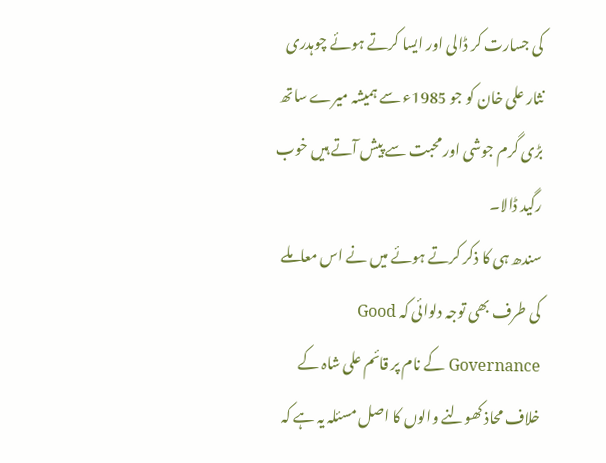کی جسارت کر ڈالی اور ایسا کرتے ہوئے چوہدری نثار علی خان کو جو 1985ء سے ہمیشہ میرے ساتھ بڑی گرم جوشی اور محبت سے پیش آتے ہیں خوب رگید ڈالا۔
سندھ ہی کا ذکر کرتے ہوئے میں نے اس معاملے کی طرف بھی توجہ دلوائی کہ Good Governance کے نام پر قائم علی شاہ کے خلاف محاذ کھولنے والوں کا اصل مسئلہ یہ ہے کہ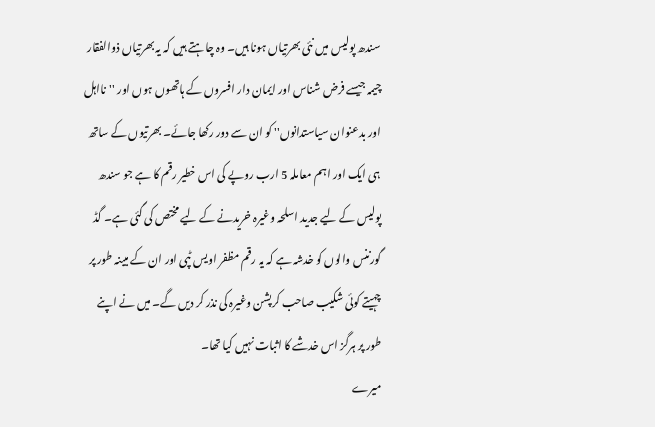سندھ پولیس میں نئی بھرتیاں ہونا ہیں۔ وہ چاہتے ہیں کہ یہ بھرتیاں ذوالفقار چیمہ جیسے فرض شناس اور ایمان دار افسروں کے ہاتھوں ہوں اور ''نااہل اور بدعنوان سیاستدانوں'' کو ان سے دور رکھا جائے۔ بھرتیوں کے ساتھ ہی ایک اور اہم معاملہ 5 ارب روپے کی اس خطیر رقم کا ہے جو سندھ پولیس کے لیے جدید اسلحہ وغیرہ خریدنے کے لیے مختص کی گئی ہے۔ گڈ گورننس والوں کو خدشہ ہے کہ یہ رقم مظفر اویس ٹپی اور ان کے مبینہ طور پر چہیتے کوئی شکیب صاحب کرپشن وغیرہ کی نذر کر دیں گے۔ میں نے اپنے طور پر ہرگز اس خدشے کا اثبات نہیں کیا تھا۔
میرے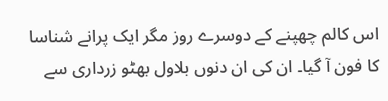اس کالم چھپنے کے دوسرے روز مگر ایک پرانے شناسا کا فون آ گیا۔ ان کی ان دنوں بلاول بھٹو زرداری سے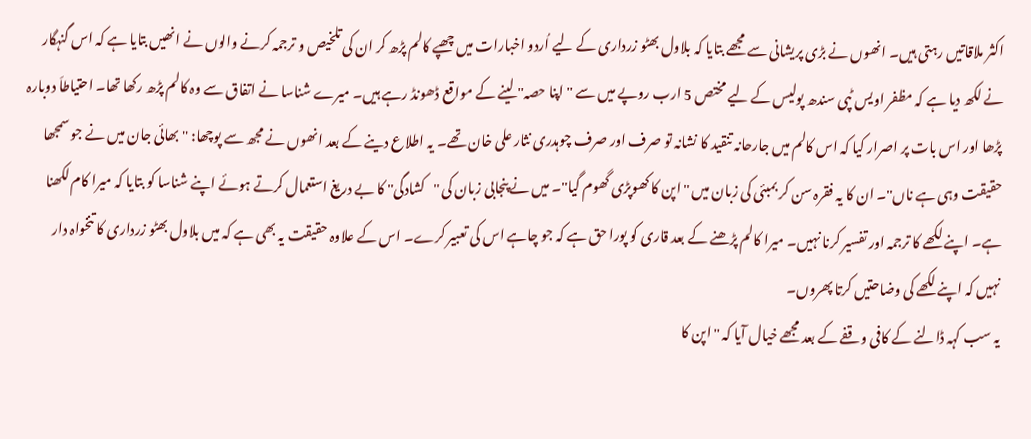اکثر ملاقاتیں رہتی ہیں۔ انھوں نے بڑی پریشانی سے مجھے بتایا کہ بلاول بھٹو زرداری کے لیے اُردو اخبارات میں چھپے کالم پڑھ کر ان کی تلخیص و ترجمہ کرنے والوں نے انھیں بتایا ہے کہ اس گنہگار نے لکھ دیا ہے کہ مظفر اویس ٹپی سندھ پولیس کے لیے مختص 5 ارب روپے میں سے ''اپنا حصہ'' لینے کے مواقع ڈھونڈ رہے ہیں۔ میرے شناسا نے اتفاق سے وہ کالم پڑھ رکھا تھا۔ احتیاطاَ دوبارہ پڑھا اور اس بات پر اصرار کیا کہ اس کالم میں جارحانہ تنقید کا نشانہ تو صرف اور صرف چوہدری نثار علی خان تھے۔ یہ اطلاع دینے کے بعد انھوں نے مجھ سے پوچھا: ''بھائی جان میں نے جو سمجھا حقیقت وہی ہے ناں''۔ ان کا یہ فقرہ سن کر بمبئی کی زبان میں ''اپن کا کھوپڑی گھوم گیا''۔ میں نے پنجابی زبان کی ''کشادگی'' کا بے دریغ استعمال کرتے ہوئے اپنے شناسا کو بتایا کہ میرا کام لکھنا ہے۔ اپنے لکھے کا ترجمہ اور تفسیر کرنا نہیں۔ میرا کالم پڑھنے کے بعد قاری کو پورا حق ہے کہ جو چاہے اس کی تعبیر کرے۔ اس کے علاوہ حقیقت یہ بھی ہے کہ میں بلاول بھٹو زرداری کا تنخواہ دار نہیں کہ اپنے لکھے کی وضاحتیں کرتا پھروں۔
یہ سب کہہ ڈالنے کے کافی وقفے کے بعد مجھے خیال آیا کہ ''اپن کا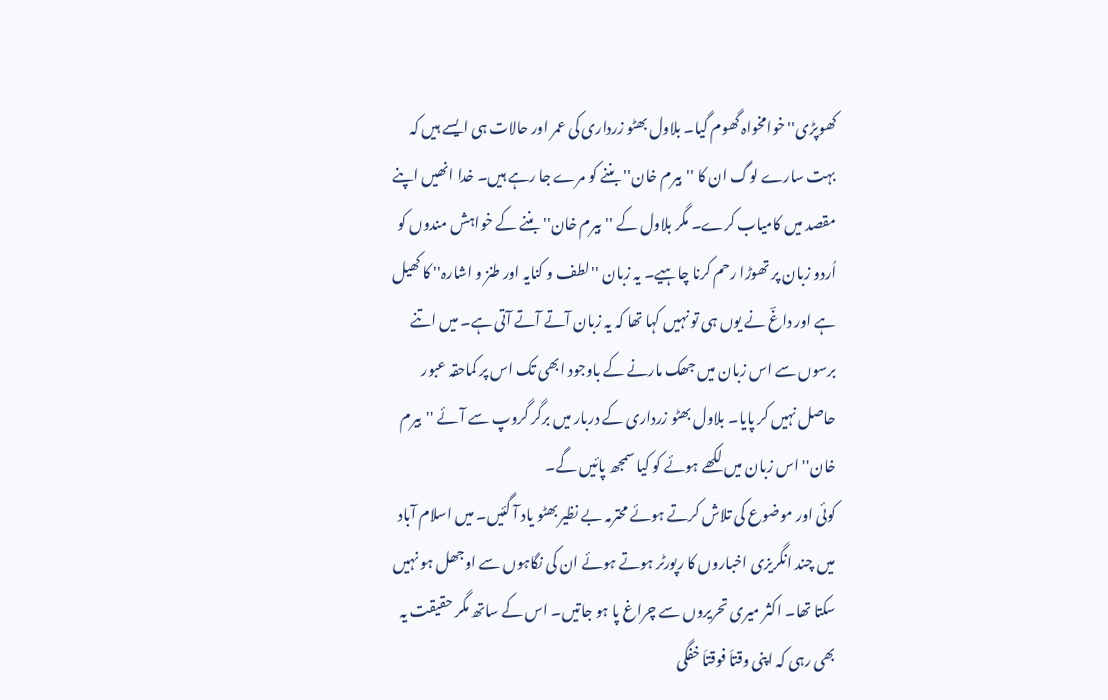کھوپڑی'' خوامخواہ گھوم گیا۔ بلاول بھٹو زرداری کی عمر اور حالات ہی ایسے ہیں کہ بہت سارے لوگ ان کا ''بیرم خان'' بننے کو مرے جا رہے ہیں۔ خدا انھیں اپنے مقصد میں کامیاب کرے۔ مگر بلاول کے ''بیرم خان'' بننے کے خواہش مندوں کو اُردو زبان پر تھوڑا رحم کرنا چاہیے۔ یہ زبان ''لطف و کنایہ اور طنز و اشارہ'' کا کھیل ہے اور داغؔ نے یوں ہی تو نہیں کہا تھا کہ یہ زبان آتے آتے آتی ہے۔ میں اتنے برسوں سے اس زبان میں جھک مارنے کے باوجود ابھی تک اس پر کماحقہ عبور حاصل نہیں کر پایا۔ بلاول بھٹو زرداری کے دربار میں برگر گروپ سے آئے ''بیرم خان'' اس زبان میں لکھے ہوئے کو کیا سمجھ پائیں گے۔
کوئی اور موضوع کی تلاش کرتے ہوئے محترمہ بے نظیر بھٹو یاد آ گئیں۔ میں اسلام آباد میں چند انگریزی اخباروں کا رپورٹر ہوتے ہوئے ان کی نگاہوں سے اوجھل ہو نہیں سکتا تھا۔ اکثر میری تحریروں سے چراغ پا ہو جاتیں۔ اس کے ساتھ مگر حقیقت یہ بھی رہی کہ اپنی وقتاَ فوقتاَ خفگی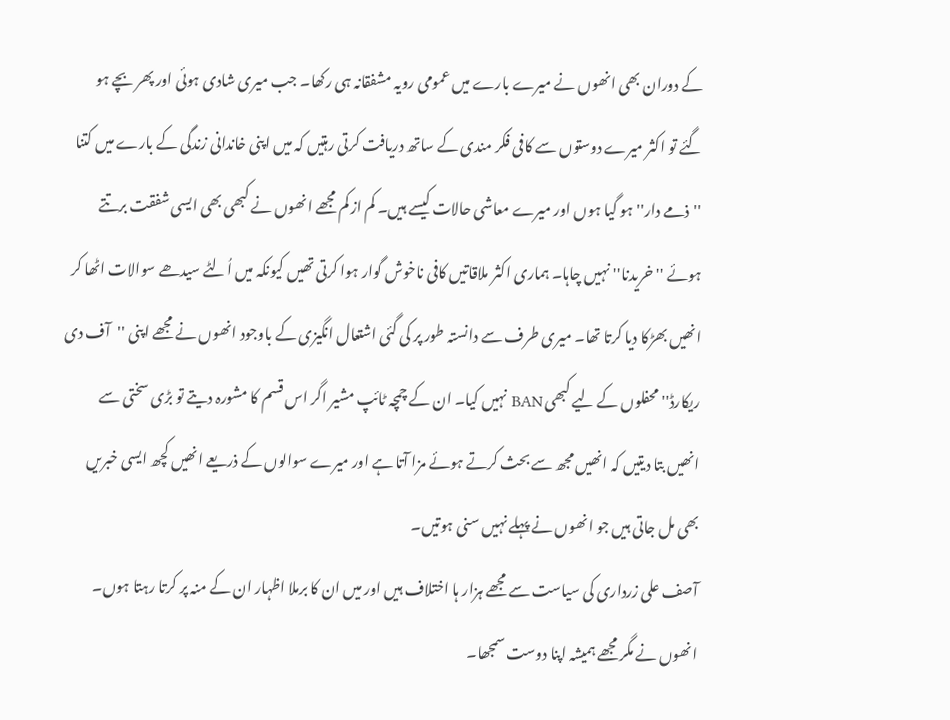کے دوران بھی انھوں نے میرے بارے میں عمومی رویہ مشفقانہ ہی رکھا۔ جب میری شادی ہوئی اور پھر بچے ہو گئے تو اکثر میرے دوستوں سے کافی فکر مندی کے ساتھ دریافت کرتی رہتیں کہ میں اپنی خاندانی زندگی کے بارے میں کتنا ''ذمے دار'' ہو گیا ہوں اور میرے معاشی حالات کیسے ہیں۔ کم از کم مجھے انھوں نے کبھی بھی ایسی شفقت برتتے ہوئے ''خریدنا'' نہیں چاہا۔ ہماری اکثر ملاقاتیں کافی ناخوش گوار ہوا کرتی تھیں کیونکہ میں اُلٹے سیدھے سوالات اٹھا کر انھیں بھڑکا دیا کرتا تھا۔ میری طرف سے دانستہ طور پر کی گئی اشتعال انگیزی کے باوجود انھوں نے مجھے اپنی ''آف دی ریکارڈ'' محفلوں کے لیے کبھی BAN نہیں کیا۔ ان کے چمچہ ٹائپ مشیر اگر اس قسم کا مشورہ دیتے تو بڑی سختی سے انھیں بتا دیتیں کہ انھیں مجھ سے بحث کرتے ہوئے مزا آتا ہے اور میرے سوالوں کے ذریعے انھیں کچھ ایسی خبریں بھی مل جاتی ہیں جو انھوں نے پہلے نہیں سنی ہوتیں۔
آصف علی زرداری کی سیاست سے مجھے ہزار ہا اختلاف ہیں اور میں ان کا برملا اظہار ان کے منہ پر کرتا رہتا ہوں۔ انھوں نے مگر مجھے ہمیشہ اپنا دوست سمجھا۔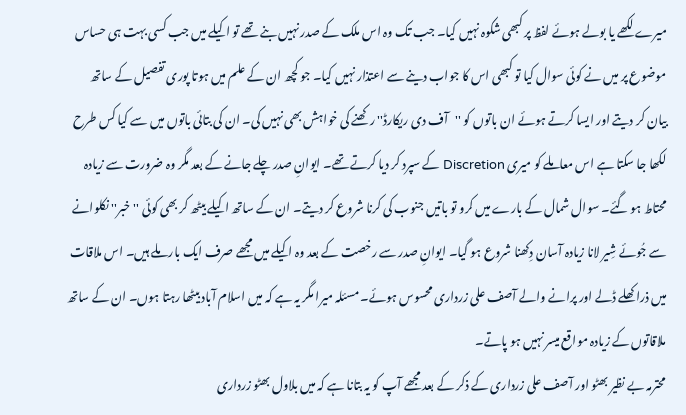میرے لکھے یا بولے ہوئے لفظ پر کبھی شکوہ نہیں کیا۔ جب تک وہ اس ملک کے صدر نہیں بنے تھے تو اکیلے میں جب کسی بہت ہی حساس موضوع پر میں نے کوئی سوال کیا تو کبھی اس کا جواب دینے سے اعتذار نہیں کیا۔ جو کچھ ان کے علم میں ہوتا پوری تفصیل کے ساتھ بیان کر دیتے اور ایسا کرتے ہوئے ان باتوں کو ''آف دی ریکارڈ'' رکھنے کی خواہش بھی نہیں کی۔ ان کی بتائی باتوں میں سے کیا کس طرح لکھا جا سکتا ہے اس معاملے کو میری Discretion کے سپرد کر دیا کرتے تھے۔ ایوانِ صدر چلے جانے کے بعد مگر وہ ضرورت سے زیادہ محتاط ہو گئے۔ سوال شمال کے بارے میں کرو تو باتیں جنوب کی کرنا شروع کر دیتے۔ ان کے ساتھ اکیلے بیٹھ کر بھی کوئی ''خبر'' نکلوانے سے جُوئے شِیر لانا زیادہ آسان دِکھنا شروع ہو گیا۔ ایوانِ صدر سے رخصت کے بعد وہ اکیلے میں مجھے صرف ایک بار ملے ہیں۔ اس ملاقات میں ذرا کھلے ڈلے اور پرانے والے آصف علی زرداری محسوس ہوئے۔ مسئلہ میرا مگر یہ ہے کہ میں اسلام آباد بیٹھا رہتا ہوں۔ ان کے ساتھ ملاقاتوں کے زیادہ مواقع میسر نہیں ہو پاتے۔
محترمہ بے نظیر بھٹو اور آصف علی زرداری کے ذکر کے بعد مجھے آپ کو یہ بتانا ہے کہ میں بلاول بھٹو زرداری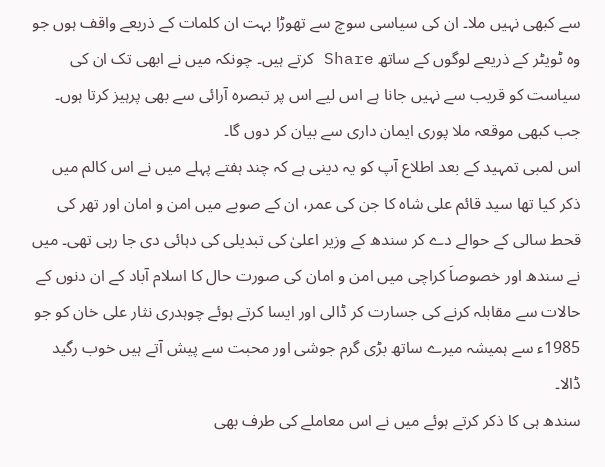سے کبھی نہیں ملا۔ ان کی سیاسی سوچ سے تھوڑا بہت ان کلمات کے ذریعے واقف ہوں جو وہ ٹویٹر کے ذریعے لوگوں کے ساتھ Share کرتے ہیں۔ چونکہ میں نے ابھی تک ان کی سیاست کو قریب سے نہیں جانا ہے اس لیے اس پر تبصرہ آرائی سے بھی پرہیز کرتا ہوں۔ جب کبھی موقعہ ملا پوری ایمان داری سے بیان کر دوں گا۔
اس لمبی تمہید کے بعد اطلاع آپ کو یہ دینی ہے کہ چند ہفتے پہلے میں نے اس کالم میں ذکر کیا تھا سید قائم علی شاہ کا جن کی عمر، ان کے صوبے میں امن و امان اور تھر کی قحط سالی کے حوالے دے کر سندھ کے وزیر اعلیٰ کی تبدیلی کی دہائی دی جا رہی تھی۔ میں نے سندھ اور خصوصاَ کراچی میں امن و امان کی صورت حال کا اسلام آباد کے ان دنوں کے حالات سے مقابلہ کرنے کی جسارت کر ڈالی اور ایسا کرتے ہوئے چوہدری نثار علی خان کو جو 1985ء سے ہمیشہ میرے ساتھ بڑی گرم جوشی اور محبت سے پیش آتے ہیں خوب رگید ڈالا۔
سندھ ہی کا ذکر کرتے ہوئے میں نے اس معاملے کی طرف بھی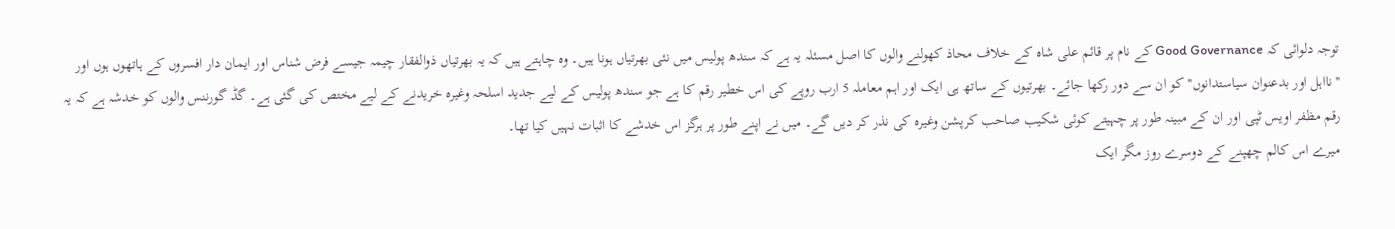توجہ دلوائی کہ Good Governance کے نام پر قائم علی شاہ کے خلاف محاذ کھولنے والوں کا اصل مسئلہ یہ ہے کہ سندھ پولیس میں نئی بھرتیاں ہونا ہیں۔ وہ چاہتے ہیں کہ یہ بھرتیاں ذوالفقار چیمہ جیسے فرض شناس اور ایمان دار افسروں کے ہاتھوں ہوں اور ''نااہل اور بدعنوان سیاستدانوں'' کو ان سے دور رکھا جائے۔ بھرتیوں کے ساتھ ہی ایک اور اہم معاملہ 5 ارب روپے کی اس خطیر رقم کا ہے جو سندھ پولیس کے لیے جدید اسلحہ وغیرہ خریدنے کے لیے مختص کی گئی ہے۔ گڈ گورننس والوں کو خدشہ ہے کہ یہ رقم مظفر اویس ٹپی اور ان کے مبینہ طور پر چہیتے کوئی شکیب صاحب کرپشن وغیرہ کی نذر کر دیں گے۔ میں نے اپنے طور پر ہرگز اس خدشے کا اثبات نہیں کیا تھا۔
میرے اس کالم چھپنے کے دوسرے روز مگر ایک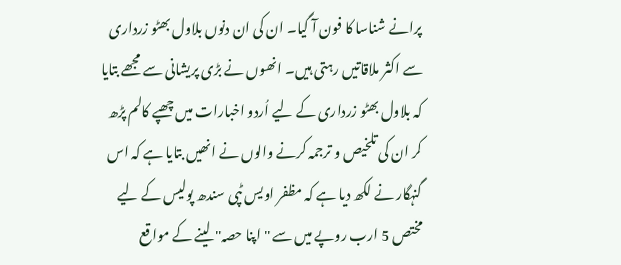پرانے شناسا کا فون آ گیا۔ ان کی ان دنوں بلاول بھٹو زرداری سے اکثر ملاقاتیں رہتی ہیں۔ انھوں نے بڑی پریشانی سے مجھے بتایا کہ بلاول بھٹو زرداری کے لیے اُردو اخبارات میں چھپے کالم پڑھ کر ان کی تلخیص و ترجمہ کرنے والوں نے انھیں بتایا ہے کہ اس گنہگار نے لکھ دیا ہے کہ مظفر اویس ٹپی سندھ پولیس کے لیے مختص 5 ارب روپے میں سے ''اپنا حصہ'' لینے کے مواقع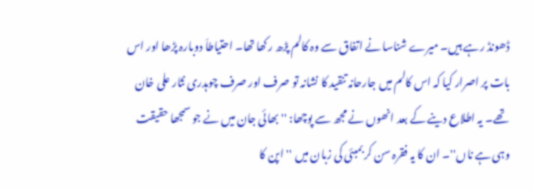ڈھونڈ رہے ہیں۔ میرے شناسا نے اتفاق سے وہ کالم پڑھ رکھا تھا۔ احتیاطاَ دوبارہ پڑھا اور اس بات پر اصرار کیا کہ اس کالم میں جارحانہ تنقید کا نشانہ تو صرف اور صرف چوہدری نثار علی خان تھے۔ یہ اطلاع دینے کے بعد انھوں نے مجھ سے پوچھا: ''بھائی جان میں نے جو سمجھا حقیقت وہی ہے ناں''۔ ان کا یہ فقرہ سن کر بمبئی کی زبان میں ''اپن کا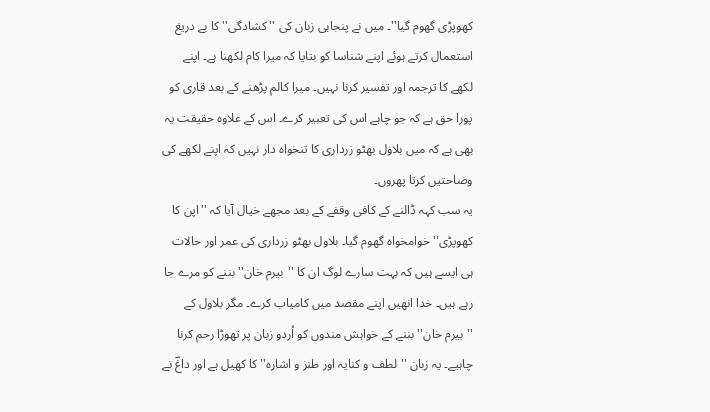کھوپڑی گھوم گیا''۔ میں نے پنجابی زبان کی ''کشادگی'' کا بے دریغ استعمال کرتے ہوئے اپنے شناسا کو بتایا کہ میرا کام لکھنا ہے۔ اپنے لکھے کا ترجمہ اور تفسیر کرنا نہیں۔ میرا کالم پڑھنے کے بعد قاری کو پورا حق ہے کہ جو چاہے اس کی تعبیر کرے۔ اس کے علاوہ حقیقت یہ بھی ہے کہ میں بلاول بھٹو زرداری کا تنخواہ دار نہیں کہ اپنے لکھے کی وضاحتیں کرتا پھروں۔
یہ سب کہہ ڈالنے کے کافی وقفے کے بعد مجھے خیال آیا کہ ''اپن کا کھوپڑی'' خوامخواہ گھوم گیا۔ بلاول بھٹو زرداری کی عمر اور حالات ہی ایسے ہیں کہ بہت سارے لوگ ان کا ''بیرم خان'' بننے کو مرے جا رہے ہیں۔ خدا انھیں اپنے مقصد میں کامیاب کرے۔ مگر بلاول کے ''بیرم خان'' بننے کے خواہش مندوں کو اُردو زبان پر تھوڑا رحم کرنا چاہیے۔ یہ زبان ''لطف و کنایہ اور طنز و اشارہ'' کا کھیل ہے اور داغؔ نے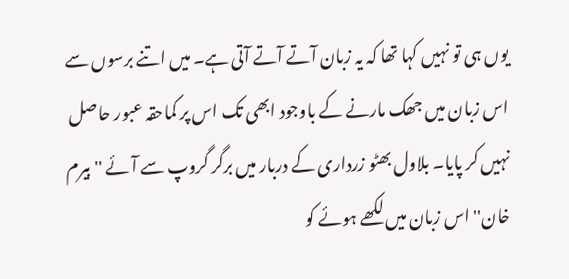یوں ہی تو نہیں کہا تھا کہ یہ زبان آتے آتے آتی ہے۔ میں اتنے برسوں سے اس زبان میں جھک مارنے کے باوجود ابھی تک اس پر کماحقہ عبور حاصل نہیں کر پایا۔ بلاول بھٹو زرداری کے دربار میں برگر گروپ سے آئے ''بیرم خان'' اس زبان میں لکھے ہوئے کو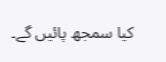کیا سمجھ پائیں گے۔